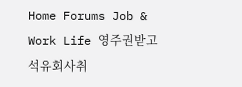Home Forums Job & Work Life 영주권받고 석유회사취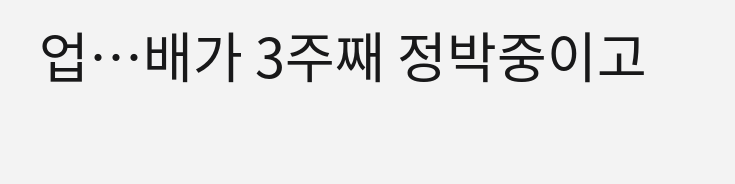업…배가 3주째 정박중이고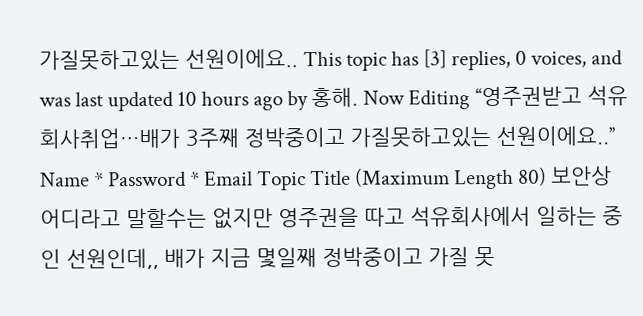가질못하고있는 선원이에요.. This topic has [3] replies, 0 voices, and was last updated 10 hours ago by 홍해. Now Editing “영주권받고 석유회사취업…배가 3주째 정박중이고 가질못하고있는 선원이에요..” Name * Password * Email Topic Title (Maximum Length 80) 보안상 어디라고 말할수는 없지만 영주권을 따고 석유회사에서 일하는 중인 선원인데,, 배가 지금 몇일째 정박중이고 가질 못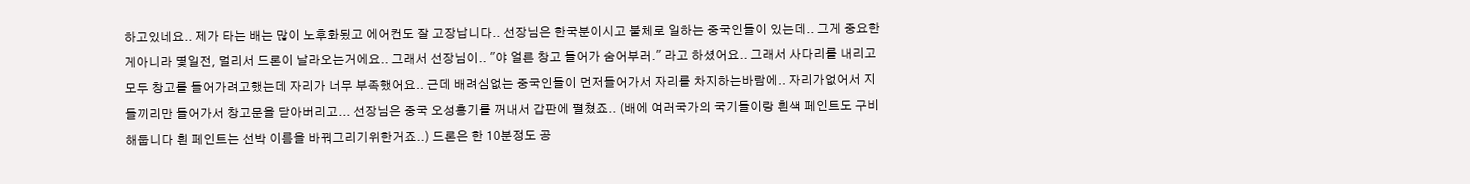하고있네요.. 제가 타는 배는 많이 노후화됬고 에어컨도 잘 고장납니다.. 선장님은 한국분이시고 불체로 일하는 중국인들이 있는데.. 그게 중요한게아니라 몇일전, 멀리서 드론이 날라오는거에요.. 그래서 선장님이.. "야 얼른 창고 들어가 숨어부러." 라고 하셨어요.. 그래서 사다리를 내리고 모두 창고를 들어가려고했는데 자리가 너무 부족했어요.. 근데 배려심없는 중국인들이 먼저들어가서 자리를 차지하는바람에.. 자리가없어서 지들끼리만 들어가서 창고문을 닫아버리고... 선장님은 중국 오성홍기를 꺼내서 갑판에 펼쳤죠.. (배에 여러국가의 국기들이랑 흰색 페인트도 구비해둡니다 흰 페인트는 선박 이름을 바꿔그리기위한거죠..) 드론은 한 10분정도 공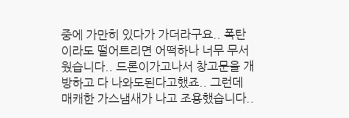중에 가만히 있다가 가더라구요.. 폭탄이라도 떨어트리면 어떡하나 너무 무서웠습니다.. 드론이가고나서 창고문을 개방하고 다 나와도된다고했죠.. 그런데 매캐한 가스냄새가 나고 조용했습니다..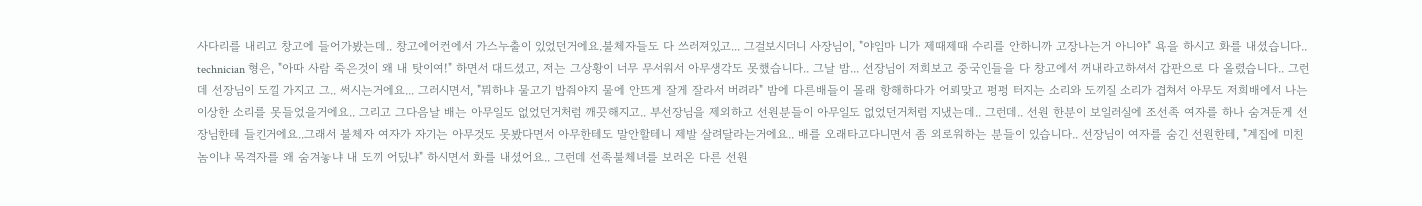사다리를 내리고 창고에 들어가봤는데.. 창고에어컨에서 가스누출이 있었던거에요.불체자들도 다 쓰러져있고... 그걸보시더니 사장님이, "야임마 니가 제때제때 수리를 안하니까 고장나는거 아니야" 욕을 하시고 화를 내셨습니다.. technician 형은, "아따 사람 죽은것이 왜 내 탓이여!" 하면서 대드셨고, 저는 그상황이 너무 무서워서 아무생각도 못했습니다.. 그날 밤... 선장님이 저희보고 중국인들을 다 창고에서 꺼내라고하셔서 갑판으로 다 올렸습니다.. 그런데 선장님이 도낄 가지고 그.. 써시는거에요... 그러시면서, "뭐하냐 물고기 밥줘야지 물에 안뜨게 잘게 잘라서 버려라" 밤에 다른배들이 몰래 항해하다가 어뢰맞고 펑펑 터지는 소리와 도끼질 소리가 겹쳐서 아무도 저희배에서 나는 이상한 소리를 못들었을거에요.. 그리고 그다음날 배는 아무일도 없었던거처럼 깨끗해지고.. 부선장님을 제외하고 선원분들이 아무일도 없었던거처럼 지냈는데.. 그런데.. 선원 한분이 보일러실에 조선족 여자를 하나 숨겨둔게 선장님한테 들킨거에요..그래서 불체자 여자가 자기는 아무것도 못봤다면서 아무한테도 말안할테니 제발 살려달라는거에요.. 배를 오래타고다니면서 좀 외로워하는 분들이 있습니다.. 선장님이 여자를 숨긴 선원한테, "계집에 미친놈이냐 목격자를 왜 숨겨놓냐 내 도끼 어딨냐" 하시면서 화를 내셨어요.. 그런데 선족불체녀를 보러온 다른 선원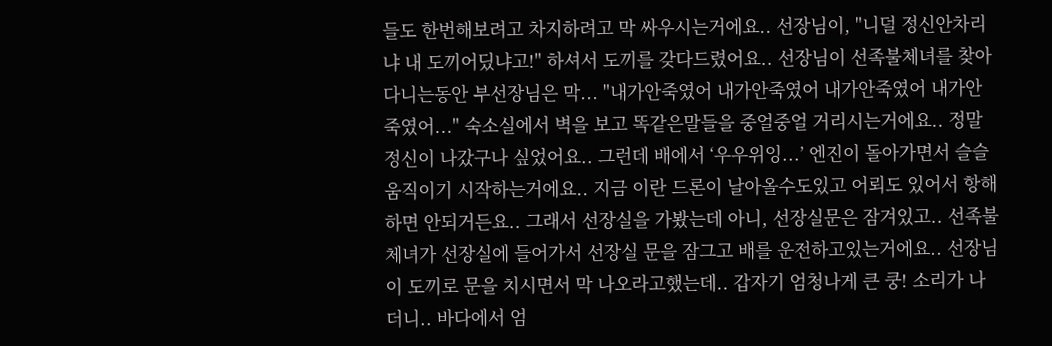들도 한번해보려고 차지하려고 막 싸우시는거에요.. 선장님이, "니덜 정신안차리냐 내 도끼어딨냐고!" 하셔서 도끼를 갖다드렸어요.. 선장님이 선족불체녀를 찾아다니는동안 부선장님은 막... "내가안죽였어 내가안죽였어 내가안죽였어 내가안죽였어..." 숙소실에서 벽을 보고 똑같은말들을 중얼중얼 거리시는거에요.. 정말 정신이 나갔구나 싶었어요.. 그런데 배에서 ‘우우위잉...’ 엔진이 돌아가면서 슬슬 움직이기 시작하는거에요.. 지금 이란 드론이 날아올수도있고 어뢰도 있어서 항해하면 안되거든요.. 그래서 선장실을 가봤는데 아니, 선장실문은 잠겨있고.. 선족불체녀가 선장실에 들어가서 선장실 문을 잠그고 배를 운전하고있는거에요.. 선장님이 도끼로 문을 치시면서 막 나오라고했는데.. 갑자기 엄청나게 큰 쿵! 소리가 나더니.. 바다에서 엄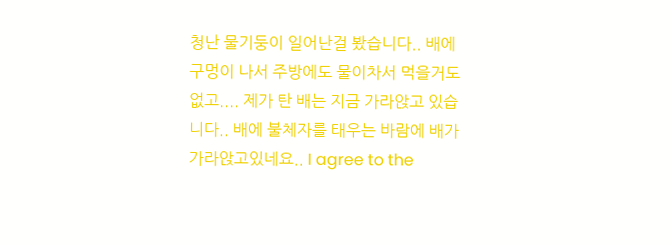청난 물기둥이 일어난걸 봤습니다.. 배에 구멍이 나서 주방에도 물이차서 먹을거도 없고.... 제가 탄 배는 지금 가라앉고 있습니다.. 배에 불체자를 태우는 바람에 배가 가라앉고있네요.. I agree to the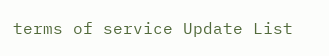terms of service Update List